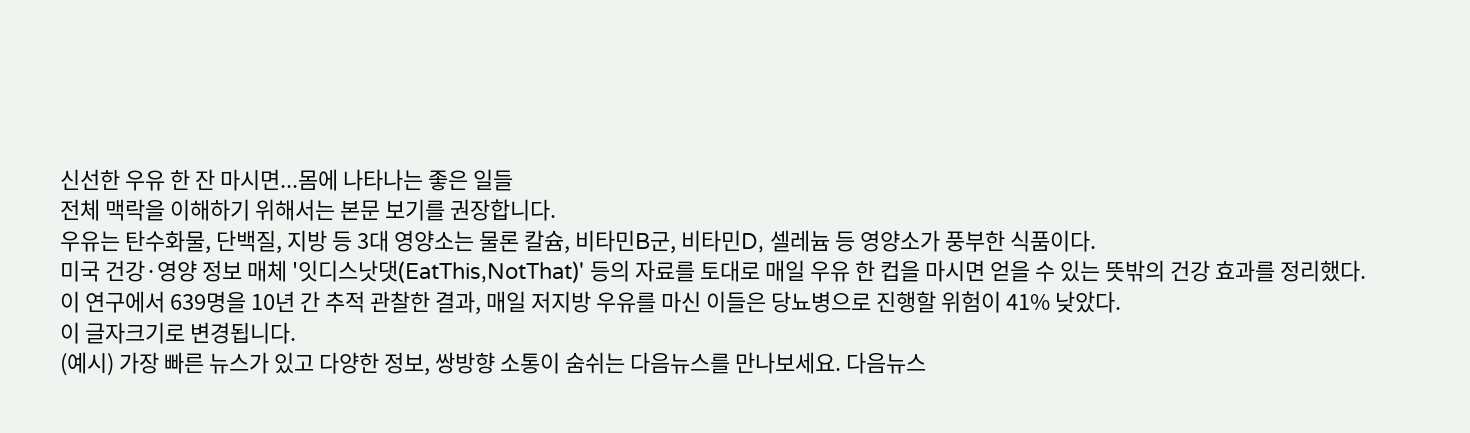신선한 우유 한 잔 마시면...몸에 나타나는 좋은 일들
전체 맥락을 이해하기 위해서는 본문 보기를 권장합니다.
우유는 탄수화물, 단백질, 지방 등 3대 영양소는 물론 칼슘, 비타민B군, 비타민D, 셀레늄 등 영양소가 풍부한 식품이다.
미국 건강·영양 정보 매체 '잇디스낫댓(EatThis,NotThat)' 등의 자료를 토대로 매일 우유 한 컵을 마시면 얻을 수 있는 뜻밖의 건강 효과를 정리했다.
이 연구에서 639명을 10년 간 추적 관찰한 결과, 매일 저지방 우유를 마신 이들은 당뇨병으로 진행할 위험이 41% 낮았다.
이 글자크기로 변경됩니다.
(예시) 가장 빠른 뉴스가 있고 다양한 정보, 쌍방향 소통이 숨쉬는 다음뉴스를 만나보세요. 다음뉴스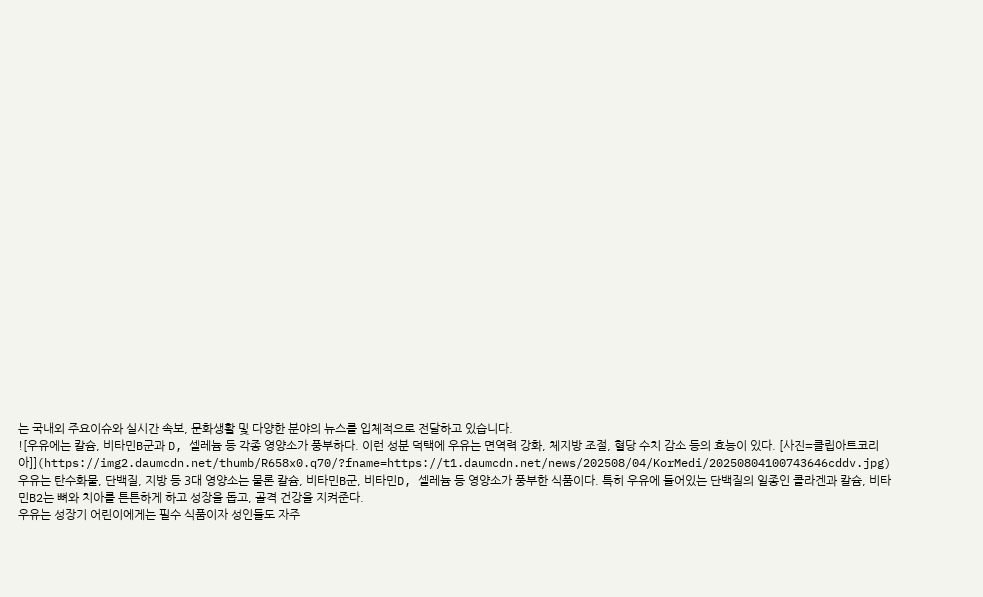는 국내외 주요이슈와 실시간 속보, 문화생활 및 다양한 분야의 뉴스를 입체적으로 전달하고 있습니다.
![우유에는 칼슘, 비타민B군과 D, 셀레늄 등 각종 영양소가 풍부하다. 이런 성분 덕택에 우유는 면역력 강화, 체지방 조절, 혈당 수치 감소 등의 효능이 있다. [사진=클립아트코리아]](https://img2.daumcdn.net/thumb/R658x0.q70/?fname=https://t1.daumcdn.net/news/202508/04/KorMedi/20250804100743646cddv.jpg)
우유는 탄수화물, 단백질, 지방 등 3대 영양소는 물론 칼슘, 비타민B군, 비타민D, 셀레늄 등 영양소가 풍부한 식품이다. 특히 우유에 들어있는 단백질의 일종인 콜라겐과 칼슘, 비타민B2는 뼈와 치아를 튼튼하게 하고 성장을 돕고, 골격 건강을 지켜준다.
우유는 성장기 어린이에게는 필수 식품이자 성인들도 자주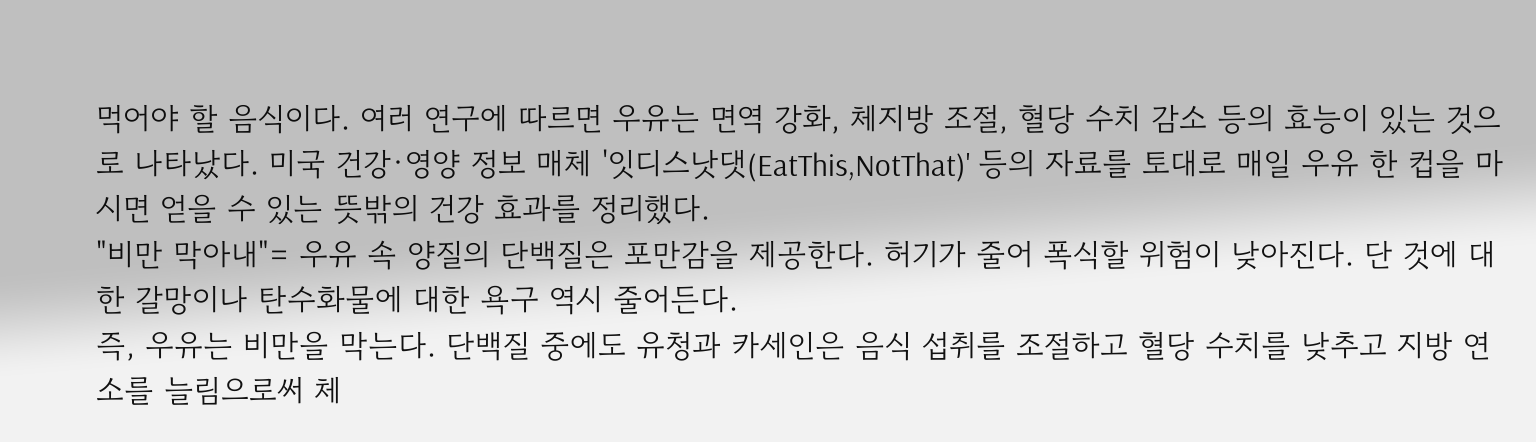먹어야 할 음식이다. 여러 연구에 따르면 우유는 면역 강화, 체지방 조절, 혈당 수치 감소 등의 효능이 있는 것으로 나타났다. 미국 건강·영양 정보 매체 '잇디스낫댓(EatThis,NotThat)' 등의 자료를 토대로 매일 우유 한 컵을 마시면 얻을 수 있는 뜻밖의 건강 효과를 정리했다.
"비만 막아내"= 우유 속 양질의 단백질은 포만감을 제공한다. 허기가 줄어 폭식할 위험이 낮아진다. 단 것에 대한 갈망이나 탄수화물에 대한 욕구 역시 줄어든다.
즉, 우유는 비만을 막는다. 단백질 중에도 유청과 카세인은 음식 섭취를 조절하고 혈당 수치를 낮추고 지방 연소를 늘림으로써 체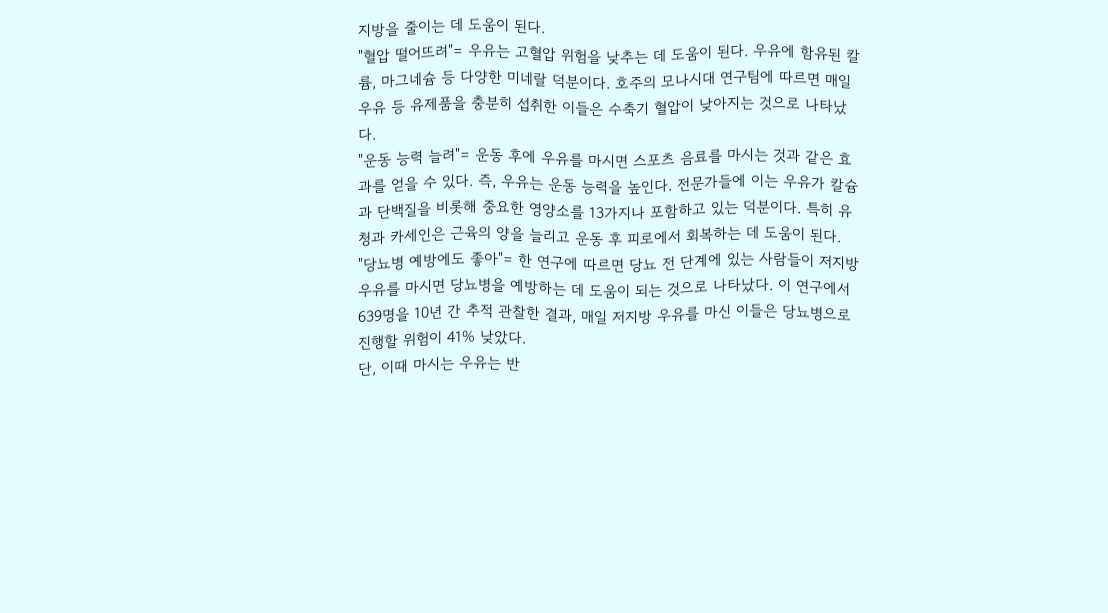지방을 줄이는 데 도움이 된다.
"혈압 떨어뜨려"= 우유는 고혈압 위험을 낮추는 데 도움이 된다. 우유에 함유된 칼륨, 마그네슘 등 다양한 미네랄 덕분이다. 호주의 모나시대 연구팀에 따르면 매일 우유 등 유제품을 충분히 섭취한 이들은 수축기 혈압이 낮아지는 것으로 나타났다.
"운동 능력 늘려"= 운동 후에 우유를 마시면 스포츠 음료를 마시는 것과 같은 효과를 얻을 수 있다. 즉, 우유는 운동 능력을 높인다. 전문가들에 이는 우유가 칼슘과 단백질을 비롯해 중요한 영양소를 13가지나 포함하고 있는 덕분이다. 특히 유청과 카세인은 근육의 양을 늘리고 운동 후 피로에서 회복하는 데 도움이 된다.
"당뇨병 예방에도 좋아"= 한 연구에 따르면 당뇨 전 단계에 있는 사람들이 저지방 우유를 마시면 당뇨병을 예방하는 데 도움이 되는 것으로 나타났다. 이 연구에서 639명을 10년 간 추적 관찰한 결과, 매일 저지방 우유를 마신 이들은 당뇨병으로 진행할 위험이 41% 낮았다.
단, 이때 마시는 우유는 반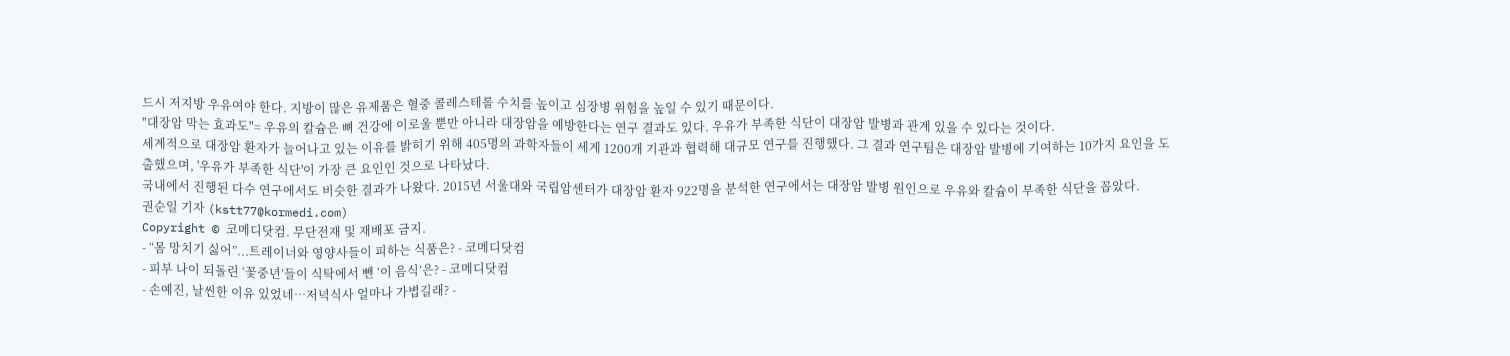드시 저지방 우유여야 한다. 지방이 많은 유제품은 혈중 콜레스테롤 수치를 높이고 심장병 위험을 높일 수 있기 때문이다.
"대장암 막는 효과도"= 우유의 칼슘은 뼈 건강에 이로울 뿐만 아니라 대장암을 예방한다는 연구 결과도 있다. 우유가 부족한 식단이 대장암 발병과 관계 있을 수 있다는 것이다.
세계적으로 대장암 환자가 늘어나고 있는 이유를 밝히기 위해 405명의 과학자들이 세계 1200개 기관과 협력해 대규모 연구를 진행했다. 그 결과 연구팀은 대장암 발병에 기여하는 10가지 요인을 도출했으며, '우유가 부족한 식단'이 가장 큰 요인인 것으로 나타났다.
국내에서 진행된 다수 연구에서도 비슷한 결과가 나왔다. 2015년 서울대와 국립암센터가 대장암 환자 922명을 분석한 연구에서는 대장암 발병 원인으로 우유와 칼슘이 부족한 식단을 꼽았다.
권순일 기자 (kstt77@kormedi.com)
Copyright © 코메디닷컴. 무단전재 및 재배포 금지.
- “몸 망치기 싫어”...트레이너와 영양사들이 피하는 식품은? - 코메디닷컴
- 피부 나이 되돌린 ‘꽃중년’들이 식탁에서 뺀 ‘이 음식’은? - 코메디닷컴
- 손예진, 날씬한 이유 있었네…저녁식사 얼마나 가볍길래? -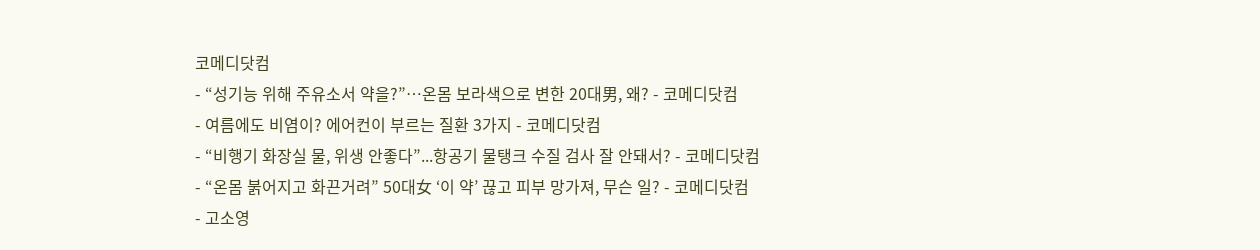코메디닷컴
- “성기능 위해 주유소서 약을?”…온몸 보라색으로 변한 20대男, 왜? - 코메디닷컴
- 여름에도 비염이? 에어컨이 부르는 질환 3가지 - 코메디닷컴
- “비행기 화장실 물, 위생 안좋다”...항공기 물탱크 수질 검사 잘 안돼서? - 코메디닷컴
- “온몸 붉어지고 화끈거려” 50대女 ‘이 약’ 끊고 피부 망가져, 무슨 일? - 코메디닷컴
- 고소영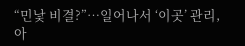“민낯 비결?”…일어나서 ‘이곳’ 관리, 아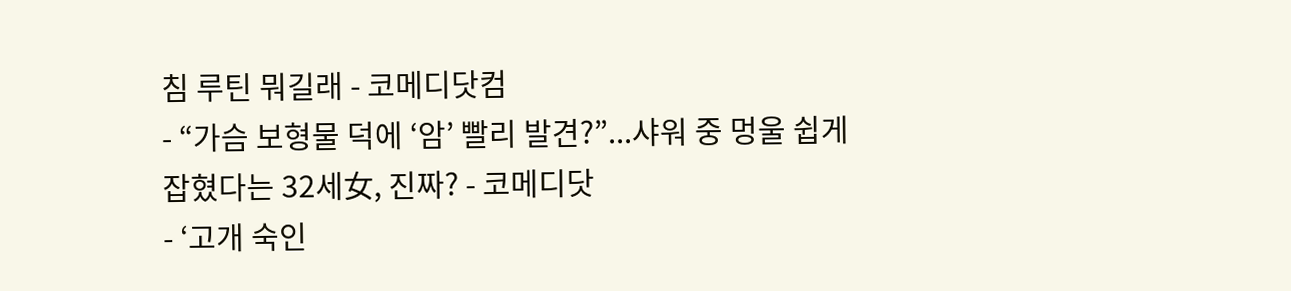침 루틴 뭐길래 - 코메디닷컴
- “가슴 보형물 덕에 ‘암’ 빨리 발견?”...샤워 중 멍울 쉽게 잡혔다는 32세女, 진짜? - 코메디닷
- ‘고개 숙인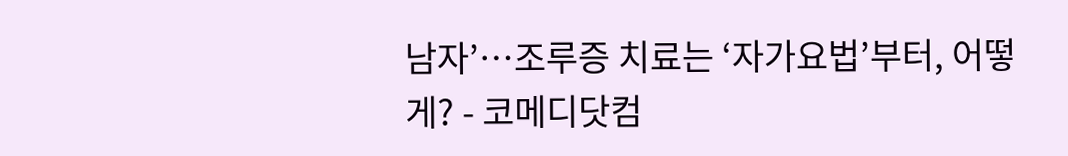남자’…조루증 치료는 ‘자가요법’부터, 어떻게? - 코메디닷컴